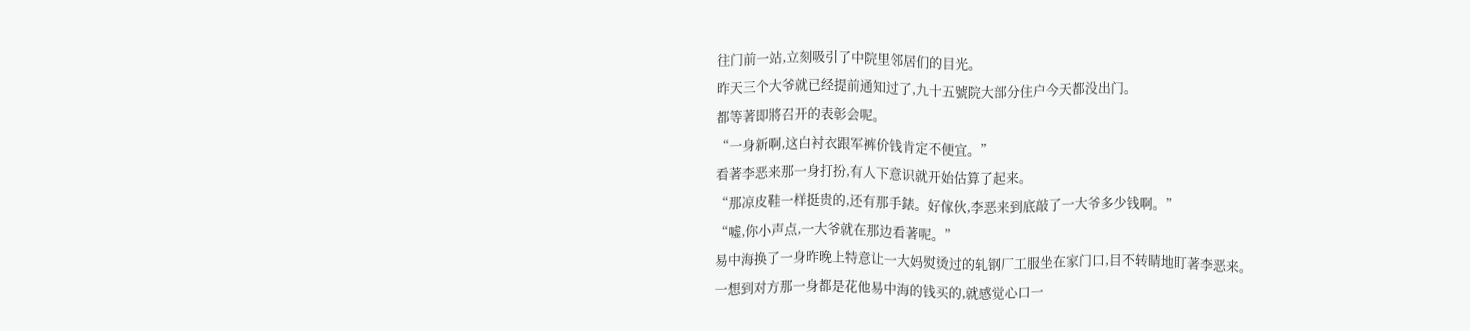往门前一站,立刻吸引了中院里邻居们的目光。
昨天三个大爷就已经提前通知过了,九十五號院大部分住户今天都没出门。
都等著即將召开的表彰会呢。
“一身新啊,这白衬衣跟军裤价钱肯定不便宜。”
看著李恶来那一身打扮,有人下意识就开始估算了起来。
“那凉皮鞋一样挺贵的,还有那手錶。好傢伙,李恶来到底敲了一大爷多少钱啊。”
“嘘,你小声点,一大爷就在那边看著呢。”
易中海换了一身昨晚上特意让一大妈熨烫过的轧钢厂工服坐在家门口,目不转睛地盯著李恶来。
一想到对方那一身都是花他易中海的钱买的,就感觉心口一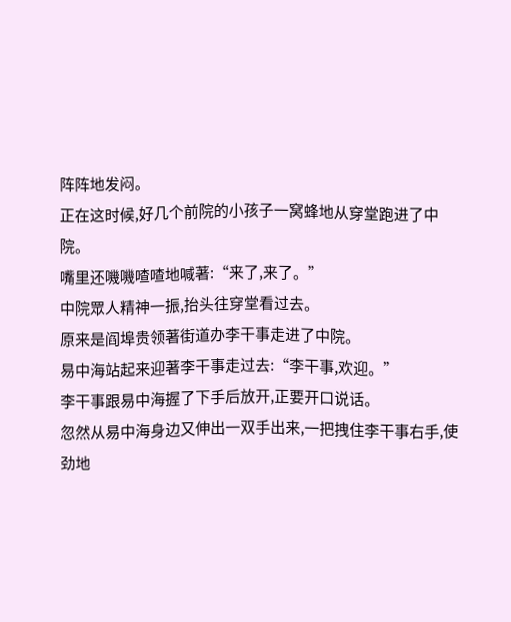阵阵地发闷。
正在这时候,好几个前院的小孩子一窝蜂地从穿堂跑进了中院。
嘴里还嘰嘰喳喳地喊著:“来了,来了。”
中院眾人精神一振,抬头往穿堂看过去。
原来是阎埠贵领著街道办李干事走进了中院。
易中海站起来迎著李干事走过去:“李干事,欢迎。”
李干事跟易中海握了下手后放开,正要开口说话。
忽然从易中海身边又伸出一双手出来,一把拽住李干事右手,使劲地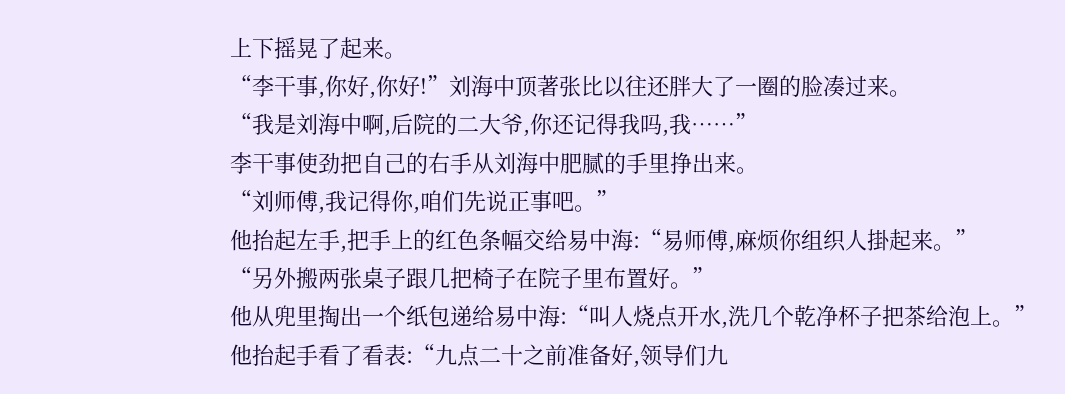上下摇晃了起来。
“李干事,你好,你好!”刘海中顶著张比以往还胖大了一圈的脸凑过来。
“我是刘海中啊,后院的二大爷,你还记得我吗,我……”
李干事使劲把自己的右手从刘海中肥腻的手里挣出来。
“刘师傅,我记得你,咱们先说正事吧。”
他抬起左手,把手上的红色条幅交给易中海:“易师傅,麻烦你组织人掛起来。”
“另外搬两张桌子跟几把椅子在院子里布置好。”
他从兜里掏出一个纸包递给易中海:“叫人烧点开水,洗几个乾净杯子把茶给泡上。”
他抬起手看了看表:“九点二十之前准备好,领导们九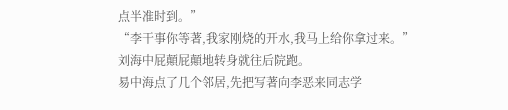点半准时到。”
“李干事你等著,我家刚烧的开水,我马上给你拿过来。”
刘海中屁顛屁顛地转身就往后院跑。
易中海点了几个邻居,先把写著向李恶来同志学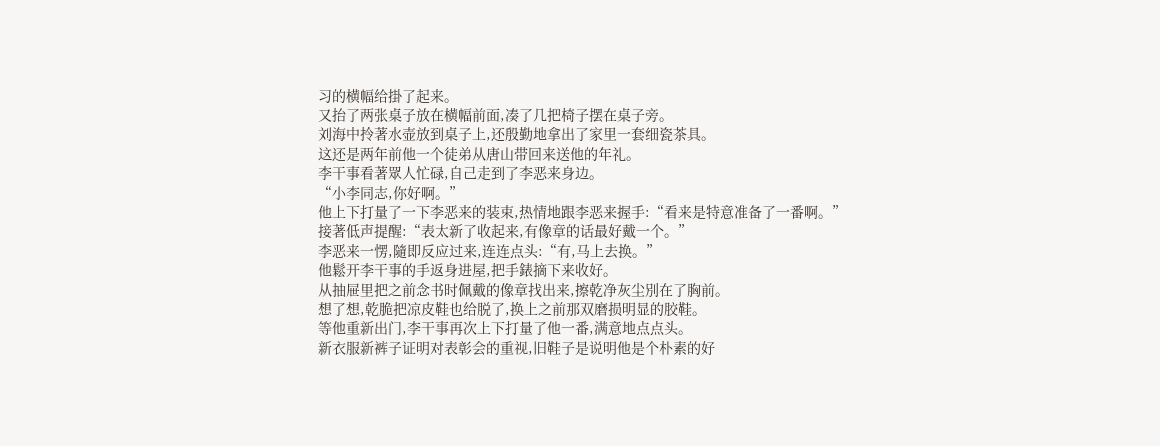习的横幅给掛了起来。
又抬了两张桌子放在横幅前面,凑了几把椅子摆在桌子旁。
刘海中拎著水壶放到桌子上,还殷勤地拿出了家里一套细瓷茶具。
这还是两年前他一个徒弟从唐山带回来送他的年礼。
李干事看著眾人忙碌,自己走到了李恶来身边。
“小李同志,你好啊。”
他上下打量了一下李恶来的装束,热情地跟李恶来握手:“看来是特意准备了一番啊。”
接著低声提醒:“表太新了收起来,有像章的话最好戴一个。”
李恶来一愣,隨即反应过来,连连点头:“有,马上去换。”
他鬆开李干事的手返身进屋,把手錶摘下来收好。
从抽屉里把之前念书时佩戴的像章找出来,擦乾净灰尘別在了胸前。
想了想,乾脆把凉皮鞋也给脱了,换上之前那双磨损明显的胶鞋。
等他重新出门,李干事再次上下打量了他一番,满意地点点头。
新衣服新裤子证明对表彰会的重视,旧鞋子是说明他是个朴素的好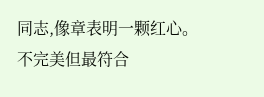同志,像章表明一颗红心。
不完美但最符合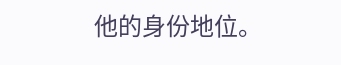他的身份地位。